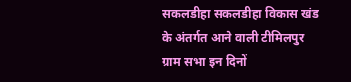सकलडीहा सकलडीहा विकास खंड के अंतर्गत आने वाली टीमिलपुर ग्राम सभा इन दिनों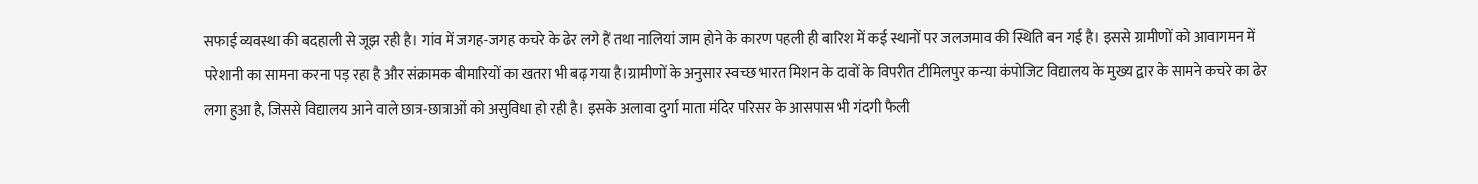सफाई व्यवस्था की बदहाली से जूझ रही है। गांव में जगह-जगह कचरे के ढेर लगे हैं तथा नालियां जाम होने के कारण पहली ही बारिश में कई स्थानों पर जलजमाव की स्थिति बन गई है। इससे ग्रामीणों को आवागमन में परेशानी का सामना करना पड़ रहा है और संक्रामक बीमारियों का खतरा भी बढ़ गया है।ग्रामीणों के अनुसार स्वच्छ भारत मिशन के दावों के विपरीत टीमिलपुर कन्या कंपोजिट विद्यालय के मुख्य द्वार के सामने कचरे का ढेर लगा हुआ है, जिससे विद्यालय आने वाले छात्र-छात्राओं को असुविधा हो रही है। इसके अलावा दुर्गा माता मंदिर परिसर के आसपास भी गंदगी फैली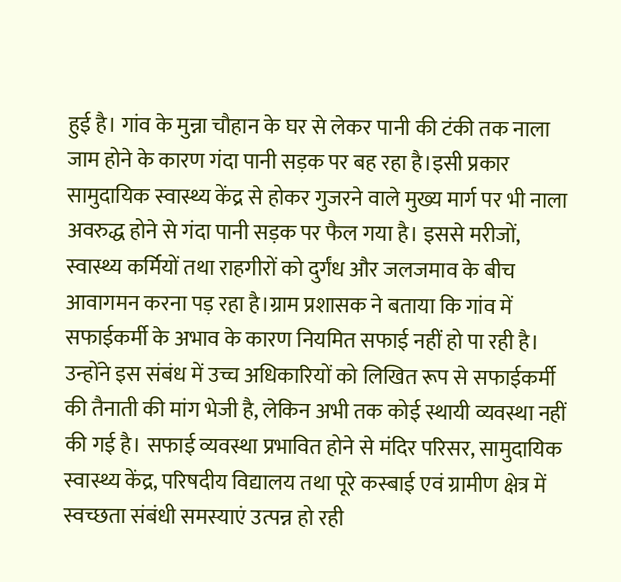हुई है। गांव के मुन्ना चौहान के घर से लेकर पानी की टंकी तक नाला जाम होने के कारण गंदा पानी सड़क पर बह रहा है।इसी प्रकार सामुदायिक स्वास्थ्य केंद्र से होकर गुजरने वाले मुख्य मार्ग पर भी नाला अवरुद्ध होने से गंदा पानी सड़क पर फैल गया है। इससे मरीजों, स्वास्थ्य कर्मियों तथा राहगीरों को दुर्गंध और जलजमाव के बीच आवागमन करना पड़ रहा है।ग्राम प्रशासक ने बताया कि गांव में सफाईकर्मी के अभाव के कारण नियमित सफाई नहीं हो पा रही है। उन्होंने इस संबंध में उच्च अधिकारियों को लिखित रूप से सफाईकर्मी की तैनाती की मांग भेजी है, लेकिन अभी तक कोई स्थायी व्यवस्था नहीं की गई है। सफाई व्यवस्था प्रभावित होने से मंदिर परिसर, सामुदायिक स्वास्थ्य केंद्र, परिषदीय विद्यालय तथा पूरे कस्बाई एवं ग्रामीण क्षेत्र में स्वच्छता संबंधी समस्याएं उत्पन्न हो रही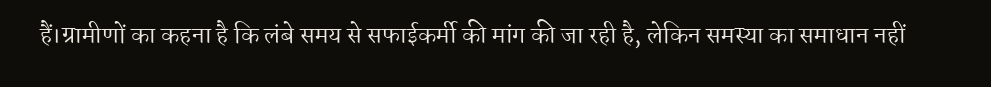हैं।ग्रामीणों का कहना है कि लंबे समय से सफाईकर्मी की मांग की जा रही है, लेकिन समस्या का समाधान नहीं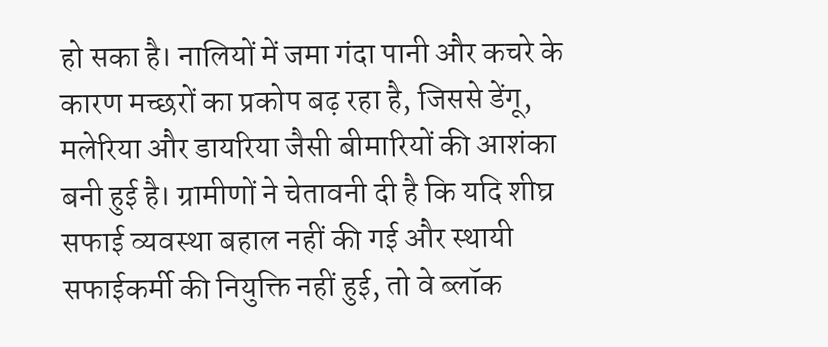हो सका है। नालियों में जमा गंदा पानी और कचरे के कारण मच्छरों का प्रकोप बढ़ रहा है, जिससे डेंगू, मलेरिया और डायरिया जैसी बीमारियों की आशंका बनी हुई है। ग्रामीणों ने चेतावनी दी है कि यदि शीघ्र सफाई व्यवस्था बहाल नहीं की गई और स्थायी सफाईकर्मी की नियुक्ति नहीं हुई, तो वे ब्लॉक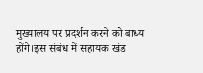मुख्यालय पर प्रदर्शन करने को बाध्य होंगे।इस संबंध में सहायक खंड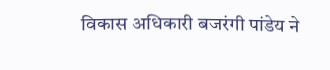विकास अधिकारी बजरंगी पांडेय ने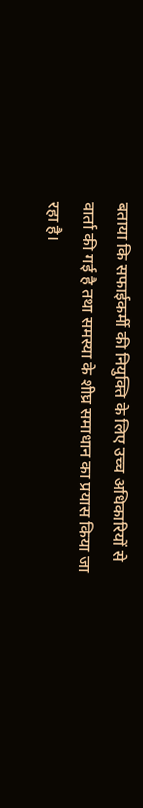बताया कि सफाईकर्मी की नियुक्ति के लिए उच्च अधिकारियों से वार्ता की गई है तथा समस्या के शीघ्र समाधान का प्रयास किया जा रहा है।